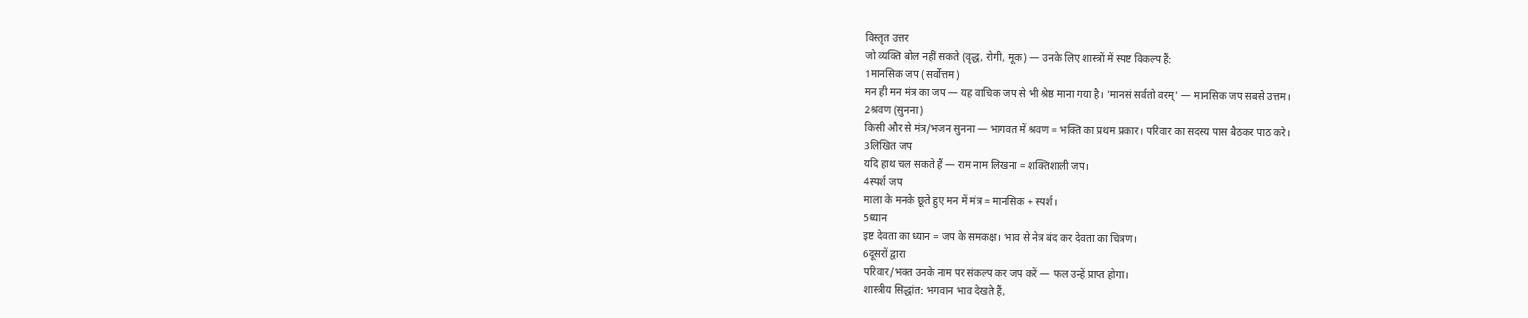विस्तृत उत्तर
जो व्यक्ति बोल नहीं सकते (वृद्ध, रोगी, मूक) — उनके लिए शास्त्रों में स्पष्ट विकल्प हैं:
1मानसिक जप (सर्वोत्तम)
मन ही मन मंत्र का जप — यह वाचिक जप से भी श्रेष्ठ माना गया है। 'मानसं सर्वतो वरम्' — मानसिक जप सबसे उत्तम।
2श्रवण (सुनना)
किसी और से मंत्र/भजन सुनना — भागवत में श्रवण = भक्ति का प्रथम प्रकार। परिवार का सदस्य पास बैठकर पाठ करे।
3लिखित जप
यदि हाथ चल सकते हैं — राम नाम लिखना = शक्तिशाली जप।
4स्पर्श जप
माला के मनके छूते हुए मन में मंत्र = मानसिक + स्पर्श।
5ध्यान
इष्ट देवता का ध्यान = जप के समकक्ष। भाव से नेत्र बंद कर देवता का चित्रण।
6दूसरों द्वारा
परिवार/भक्त उनके नाम पर संकल्प कर जप करें — फल उन्हें प्राप्त होगा।
शास्त्रीय सिद्धांत: भगवान भाव देखते हैं,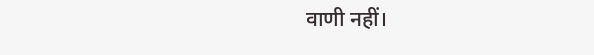वाणी नहीं।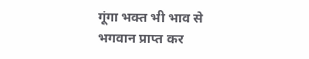गूंगा भक्त भी भाव से भगवान प्राप्त कर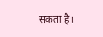सकता है।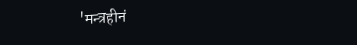'मन्त्रहीनं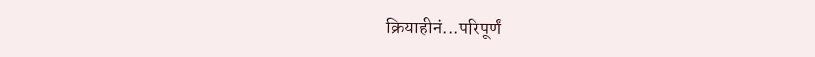क्रियाहीनं...परिपूर्णं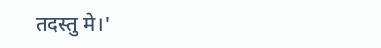तदस्तु मे।'